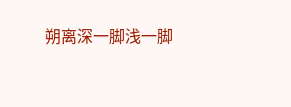朔离深一脚浅一脚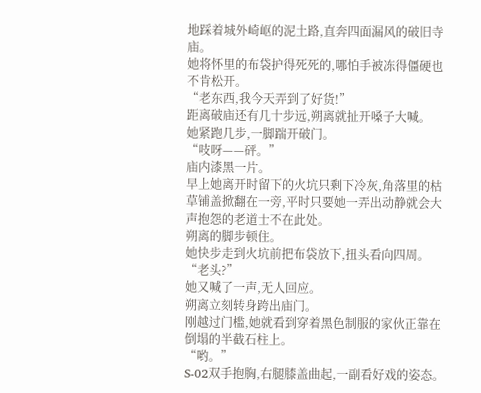地踩着城外崎岖的泥土路,直奔四面漏风的破旧寺庙。
她将怀里的布袋护得死死的,哪怕手被冻得僵硬也不肯松开。
“老东西,我今天弄到了好货!”
距离破庙还有几十步远,朔离就扯开嗓子大喊。
她紧跑几步,一脚踹开破门。
“吱呀——砰。”
庙内漆黑一片。
早上她离开时留下的火坑只剩下冷灰,角落里的枯草铺盖掀翻在一旁,平时只要她一弄出动静就会大声抱怨的老道士不在此处。
朔离的脚步顿住。
她快步走到火坑前把布袋放下,扭头看向四周。
“老头?”
她又喊了一声,无人回应。
朔离立刻转身跨出庙门。
刚越过门槛,她就看到穿着黑色制服的家伙正靠在倒塌的半截石柱上。
“哟。”
S-02双手抱胸,右腿膝盖曲起,一副看好戏的姿态。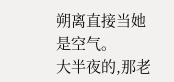朔离直接当她是空气。
大半夜的,那老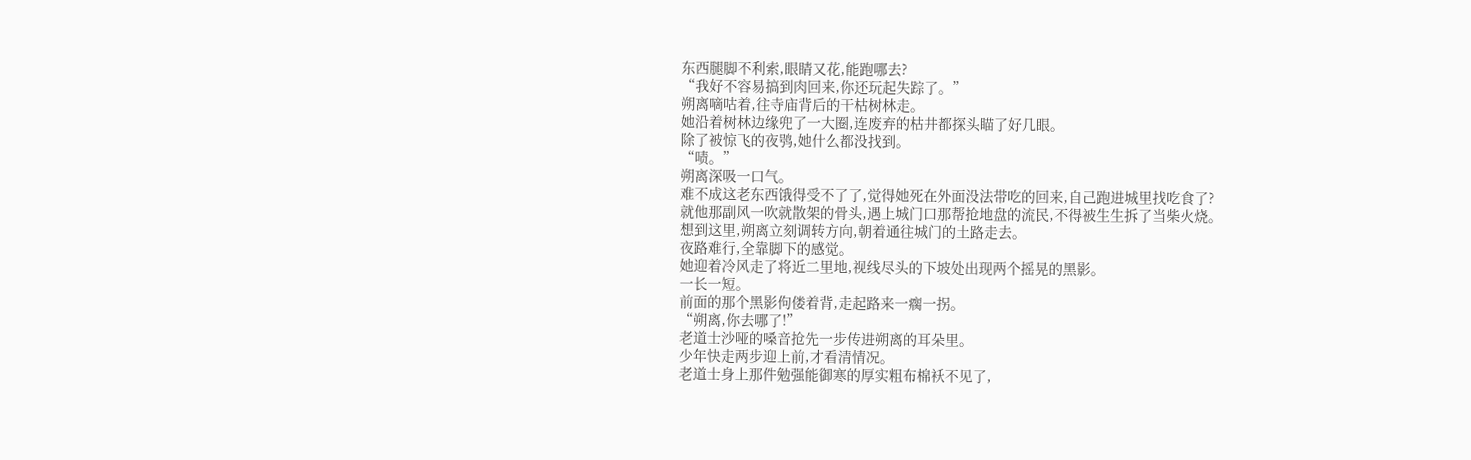东西腿脚不利索,眼睛又花,能跑哪去?
“我好不容易搞到肉回来,你还玩起失踪了。”
朔离嘀咕着,往寺庙背后的干枯树林走。
她沿着树林边缘兜了一大圈,连废弃的枯井都探头瞄了好几眼。
除了被惊飞的夜鸮,她什么都没找到。
“啧。”
朔离深吸一口气。
难不成这老东西饿得受不了了,觉得她死在外面没法带吃的回来,自己跑进城里找吃食了?
就他那副风一吹就散架的骨头,遇上城门口那帮抢地盘的流民,不得被生生拆了当柴火烧。
想到这里,朔离立刻调转方向,朝着通往城门的土路走去。
夜路难行,全靠脚下的感觉。
她迎着冷风走了将近二里地,视线尽头的下坡处出现两个摇晃的黑影。
一长一短。
前面的那个黑影佝偻着背,走起路来一瘸一拐。
“朔离,你去哪了!”
老道士沙哑的嗓音抢先一步传进朔离的耳朵里。
少年快走两步迎上前,才看清情况。
老道士身上那件勉强能御寒的厚实粗布棉袄不见了,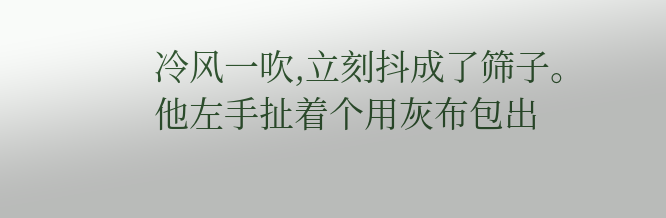冷风一吹,立刻抖成了筛子。
他左手扯着个用灰布包出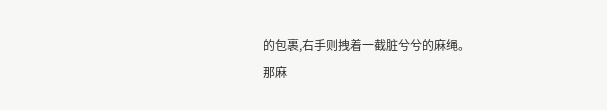的包裹,右手则拽着一截脏兮兮的麻绳。
那麻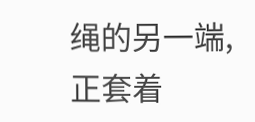绳的另一端,正套着